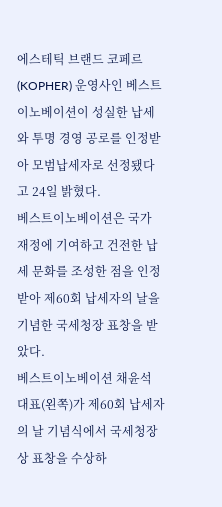에스테틱 브랜드 코페르(KOPHER) 운영사인 베스트이노베이션이 성실한 납세와 투명 경영 공로를 인정받아 모범납세자로 선정됐다고 24일 밝혔다.
베스트이노베이션은 국가 재정에 기여하고 건전한 납세 문화를 조성한 점을 인정받아 제60회 납세자의 날을 기념한 국세청장 표창을 받았다.
베스트이노베이션 채윤석 대표(왼쪽)가 제60회 납세자의 날 기념식에서 국세청장상 표창을 수상하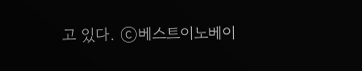고 있다. ⓒ베스트이노베이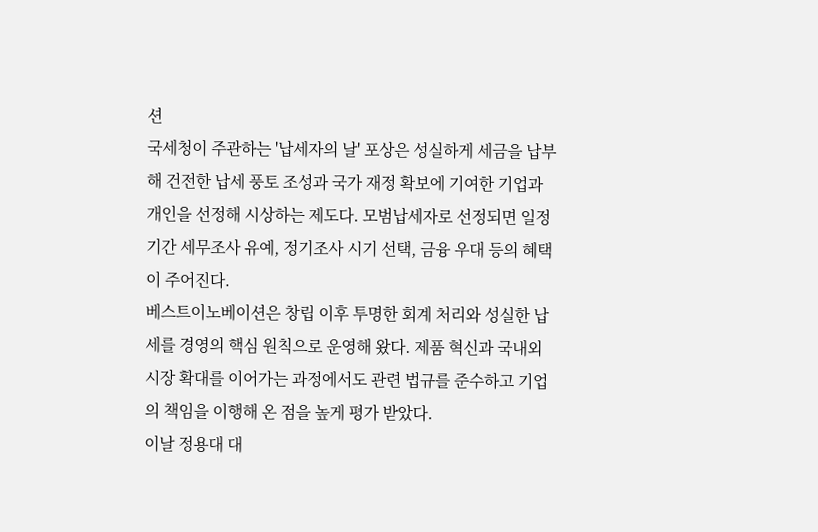션
국세청이 주관하는 '납세자의 날' 포상은 성실하게 세금을 납부해 건전한 납세 풍토 조성과 국가 재정 확보에 기여한 기업과 개인을 선정해 시상하는 제도다. 모범납세자로 선정되면 일정 기간 세무조사 유예, 정기조사 시기 선택, 금융 우대 등의 혜택이 주어진다.
베스트이노베이션은 창립 이후 투명한 회계 처리와 성실한 납세를 경영의 핵심 원칙으로 운영해 왔다. 제품 혁신과 국내외 시장 확대를 이어가는 과정에서도 관련 법규를 준수하고 기업의 책임을 이행해 온 점을 높게 평가 받았다.
이날 정용대 대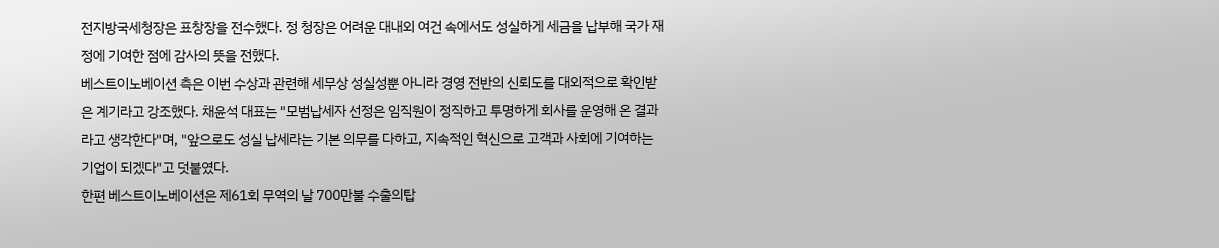전지방국세청장은 표창장을 전수했다. 정 청장은 어려운 대내외 여건 속에서도 성실하게 세금을 납부해 국가 재정에 기여한 점에 감사의 뜻을 전했다.
베스트이노베이션 측은 이번 수상과 관련해 세무상 성실성뿐 아니라 경영 전반의 신뢰도를 대외적으로 확인받은 계기라고 강조했다. 채윤석 대표는 "모범납세자 선정은 임직원이 정직하고 투명하게 회사를 운영해 온 결과라고 생각한다"며, "앞으로도 성실 납세라는 기본 의무를 다하고, 지속적인 혁신으로 고객과 사회에 기여하는 기업이 되겠다"고 덧붙였다.
한편 베스트이노베이션은 제61회 무역의 날 700만불 수출의탑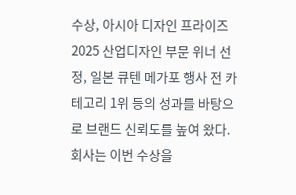수상, 아시아 디자인 프라이즈 2025 산업디자인 부문 위너 선정, 일본 큐텐 메가포 행사 전 카테고리 1위 등의 성과를 바탕으로 브랜드 신뢰도를 높여 왔다. 회사는 이번 수상을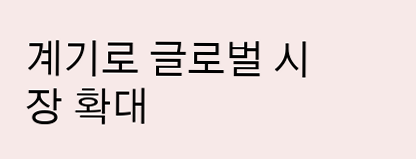계기로 글로벌 시장 확대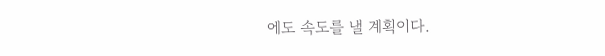에도 속도를 낼 계획이다.